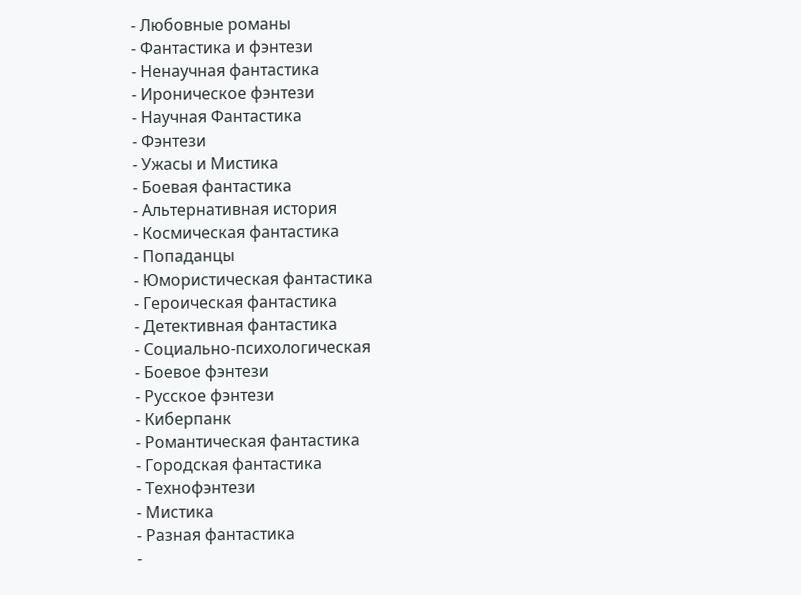- Любовные романы
- Фантастика и фэнтези
- Ненаучная фантастика
- Ироническое фэнтези
- Научная Фантастика
- Фэнтези
- Ужасы и Мистика
- Боевая фантастика
- Альтернативная история
- Космическая фантастика
- Попаданцы
- Юмористическая фантастика
- Героическая фантастика
- Детективная фантастика
- Социально-психологическая
- Боевое фэнтези
- Русское фэнтези
- Киберпанк
- Романтическая фантастика
- Городская фантастика
- Технофэнтези
- Мистика
- Разная фантастика
-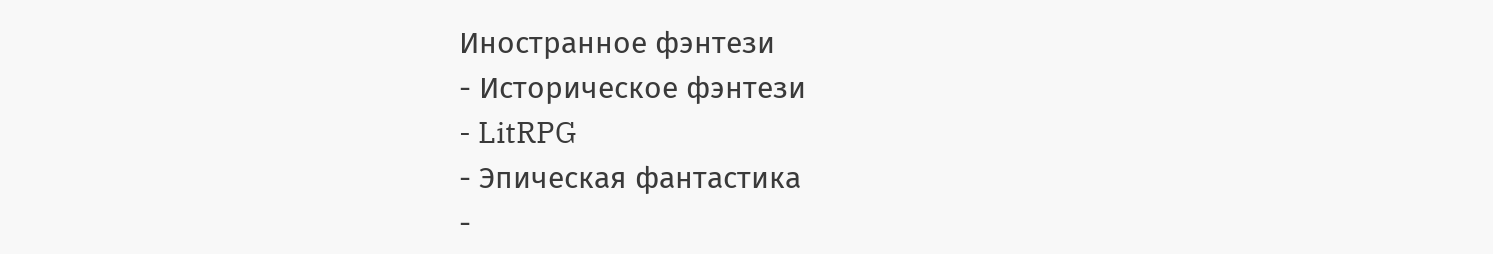Иностранное фэнтези
- Историческое фэнтези
- LitRPG
- Эпическая фантастика
-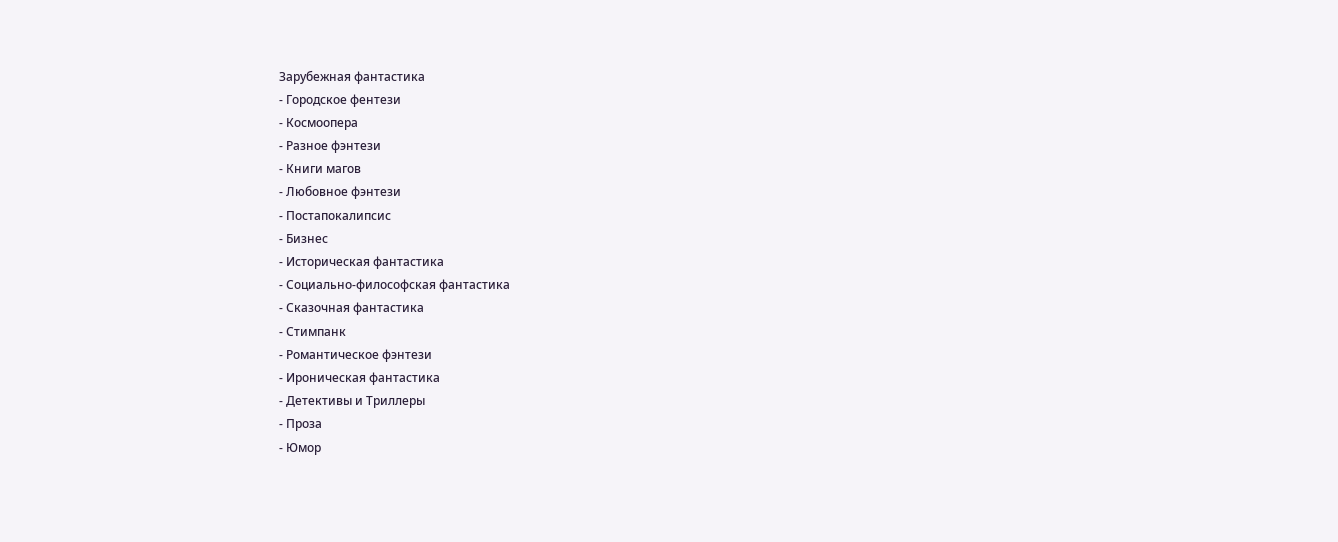Зарубежная фантастика
- Городское фентези
- Космоопера
- Разное фэнтези
- Книги магов
- Любовное фэнтези
- Постапокалипсис
- Бизнес
- Историческая фантастика
- Социально-философская фантастика
- Сказочная фантастика
- Стимпанк
- Романтическое фэнтези
- Ироническая фантастика
- Детективы и Триллеры
- Проза
- Юмор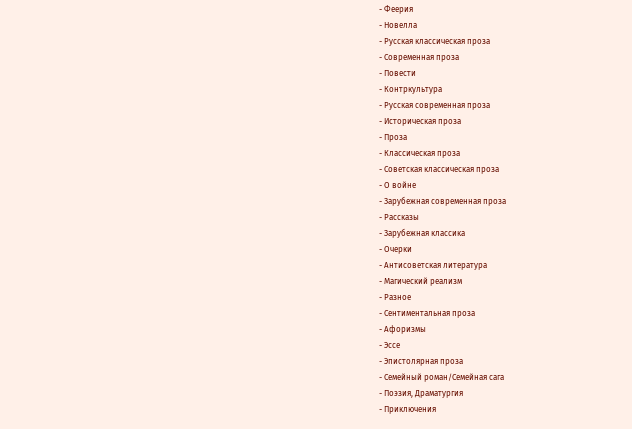- Феерия
- Новелла
- Русская классическая проза
- Современная проза
- Повести
- Контркультура
- Русская современная проза
- Историческая проза
- Проза
- Классическая проза
- Советская классическая проза
- О войне
- Зарубежная современная проза
- Рассказы
- Зарубежная классика
- Очерки
- Антисоветская литература
- Магический реализм
- Разное
- Сентиментальная проза
- Афоризмы
- Эссе
- Эпистолярная проза
- Семейный роман/Семейная сага
- Поэзия, Драматургия
- Приключения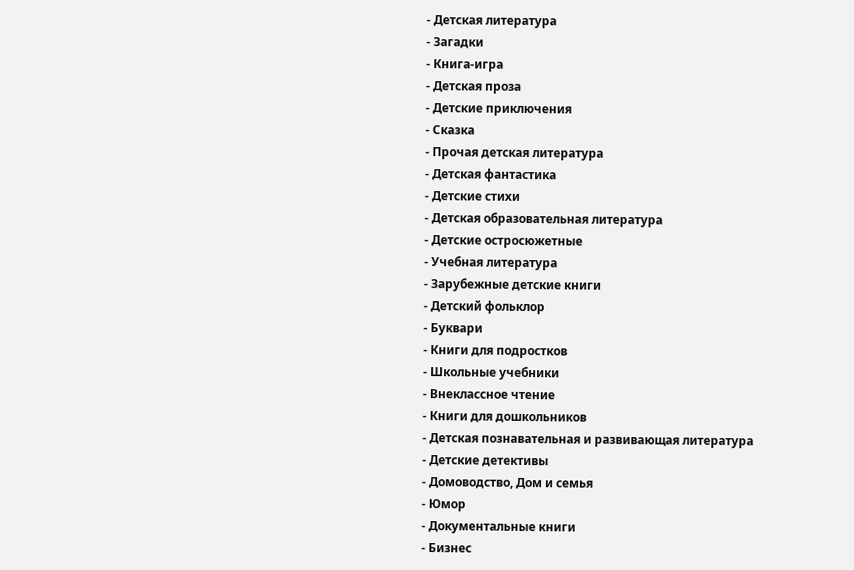- Детская литература
- Загадки
- Книга-игра
- Детская проза
- Детские приключения
- Сказка
- Прочая детская литература
- Детская фантастика
- Детские стихи
- Детская образовательная литература
- Детские остросюжетные
- Учебная литература
- Зарубежные детские книги
- Детский фольклор
- Буквари
- Книги для подростков
- Школьные учебники
- Внеклассное чтение
- Книги для дошкольников
- Детская познавательная и развивающая литература
- Детские детективы
- Домоводство, Дом и семья
- Юмор
- Документальные книги
- Бизнес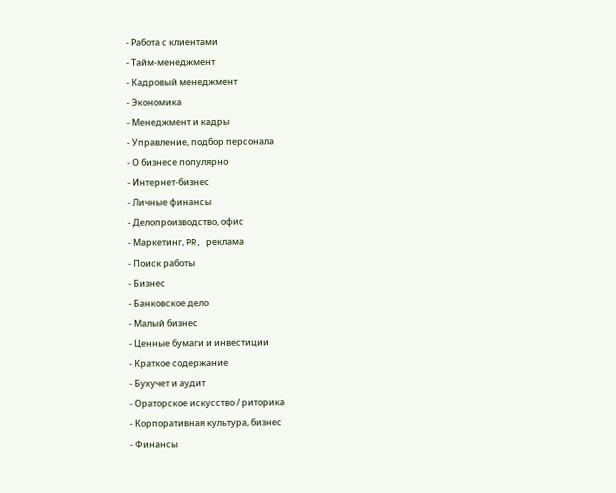- Работа с клиентами
- Тайм-менеджмент
- Кадровый менеджмент
- Экономика
- Менеджмент и кадры
- Управление, подбор персонала
- О бизнесе популярно
- Интернет-бизнес
- Личные финансы
- Делопроизводство, офис
- Маркетинг, PR, реклама
- Поиск работы
- Бизнес
- Банковское дело
- Малый бизнес
- Ценные бумаги и инвестиции
- Краткое содержание
- Бухучет и аудит
- Ораторское искусство / риторика
- Корпоративная культура, бизнес
- Финансы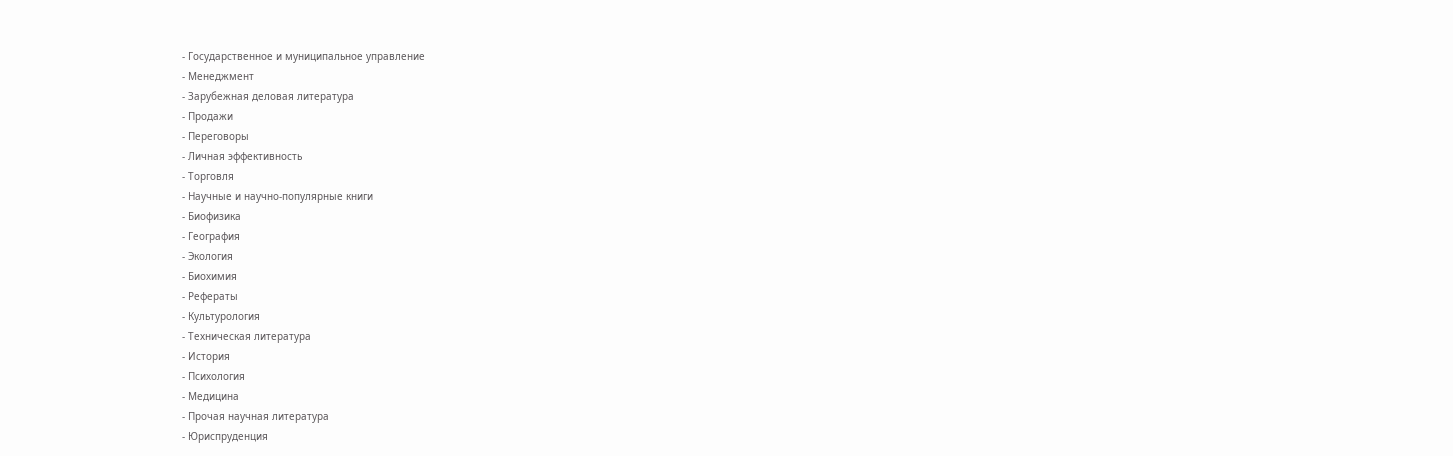- Государственное и муниципальное управление
- Менеджмент
- Зарубежная деловая литература
- Продажи
- Переговоры
- Личная эффективность
- Торговля
- Научные и научно-популярные книги
- Биофизика
- География
- Экология
- Биохимия
- Рефераты
- Культурология
- Техническая литература
- История
- Психология
- Медицина
- Прочая научная литература
- Юриспруденция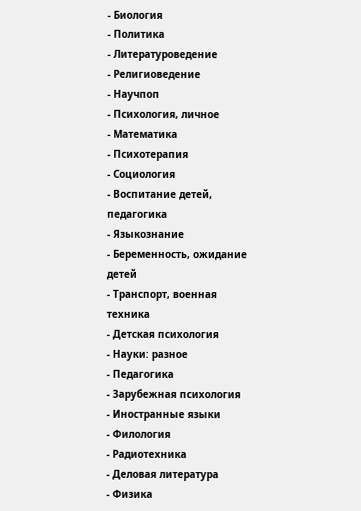- Биология
- Политика
- Литературоведение
- Религиоведение
- Научпоп
- Психология, личное
- Математика
- Психотерапия
- Социология
- Воспитание детей, педагогика
- Языкознание
- Беременность, ожидание детей
- Транспорт, военная техника
- Детская психология
- Науки: разное
- Педагогика
- Зарубежная психология
- Иностранные языки
- Филология
- Радиотехника
- Деловая литература
- Физика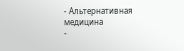- Альтернативная медицина
-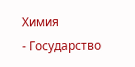Химия
- Государство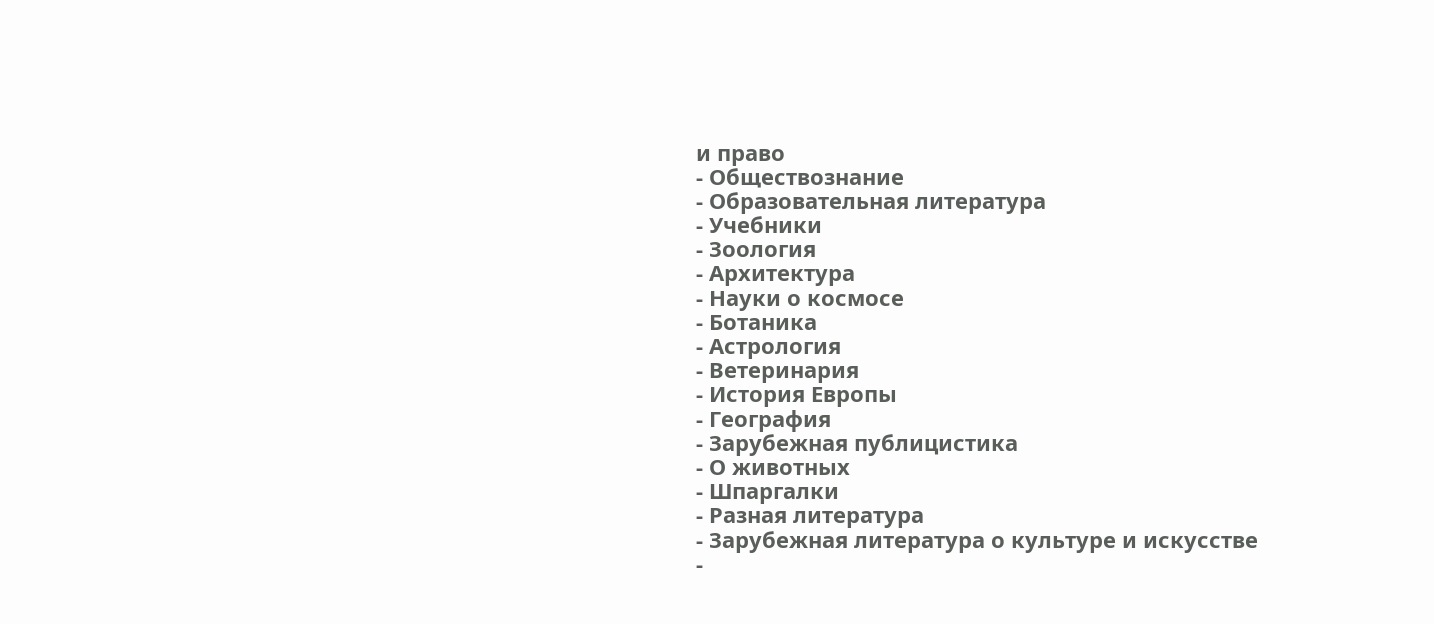и право
- Обществознание
- Образовательная литература
- Учебники
- Зоология
- Архитектура
- Науки о космосе
- Ботаника
- Астрология
- Ветеринария
- История Европы
- География
- Зарубежная публицистика
- О животных
- Шпаргалки
- Разная литература
- Зарубежная литература о культуре и искусстве
-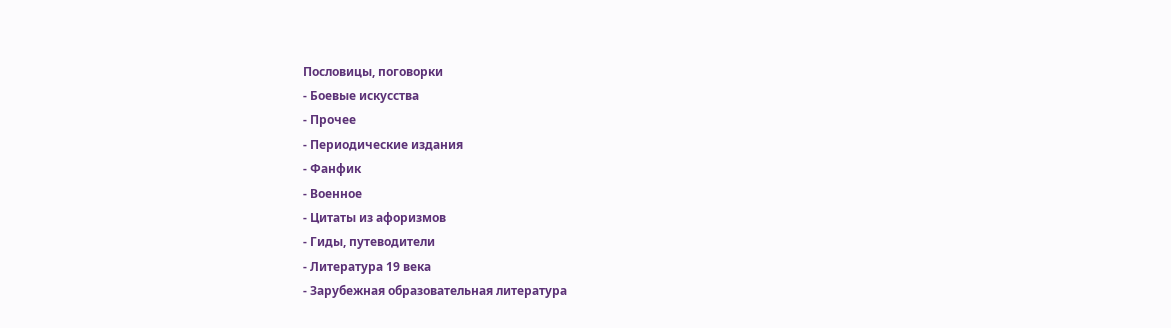Пословицы, поговорки
- Боевые искусства
- Прочее
- Периодические издания
- Фанфик
- Военное
- Цитаты из афоризмов
- Гиды, путеводители
- Литература 19 века
- Зарубежная образовательная литература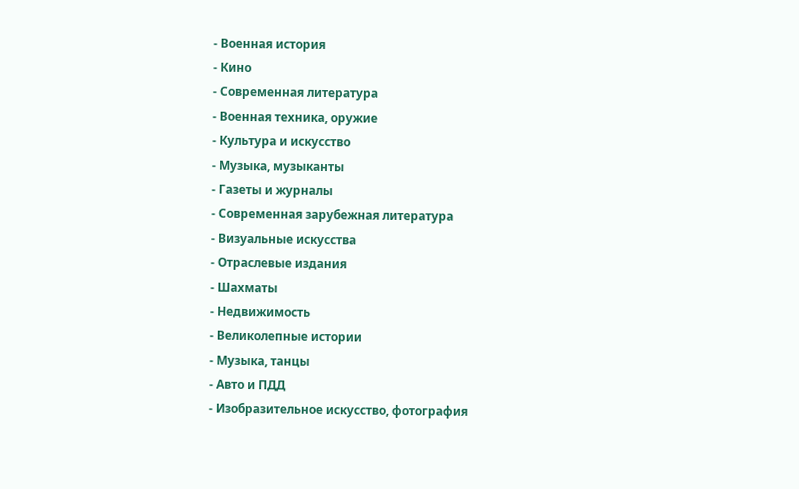- Военная история
- Кино
- Современная литература
- Военная техника, оружие
- Культура и искусство
- Музыка, музыканты
- Газеты и журналы
- Современная зарубежная литература
- Визуальные искусства
- Отраслевые издания
- Шахматы
- Недвижимость
- Великолепные истории
- Музыка, танцы
- Авто и ПДД
- Изобразительное искусство, фотография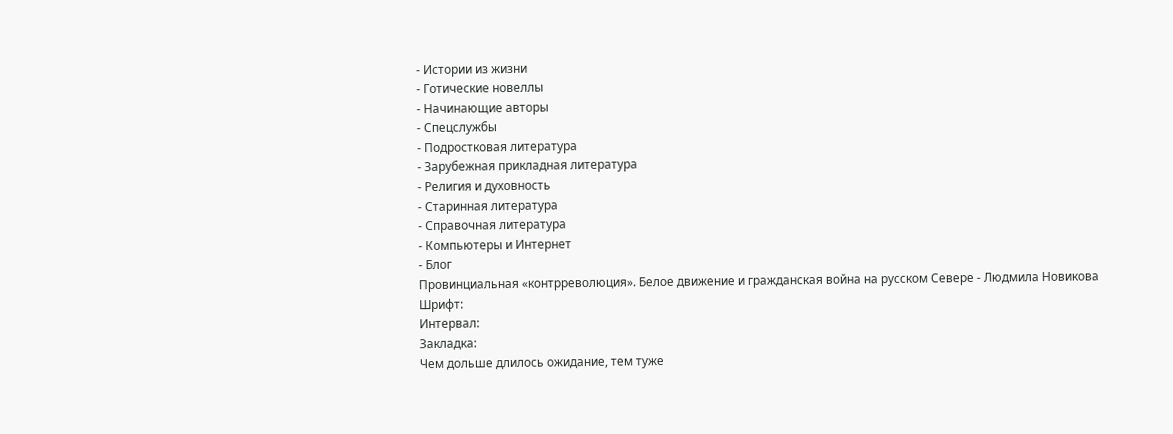- Истории из жизни
- Готические новеллы
- Начинающие авторы
- Спецслужбы
- Подростковая литература
- Зарубежная прикладная литература
- Религия и духовность
- Старинная литература
- Справочная литература
- Компьютеры и Интернет
- Блог
Провинциальная «контрреволюция». Белое движение и гражданская война на русском Севере - Людмила Новикова
Шрифт:
Интервал:
Закладка:
Чем дольше длилось ожидание, тем туже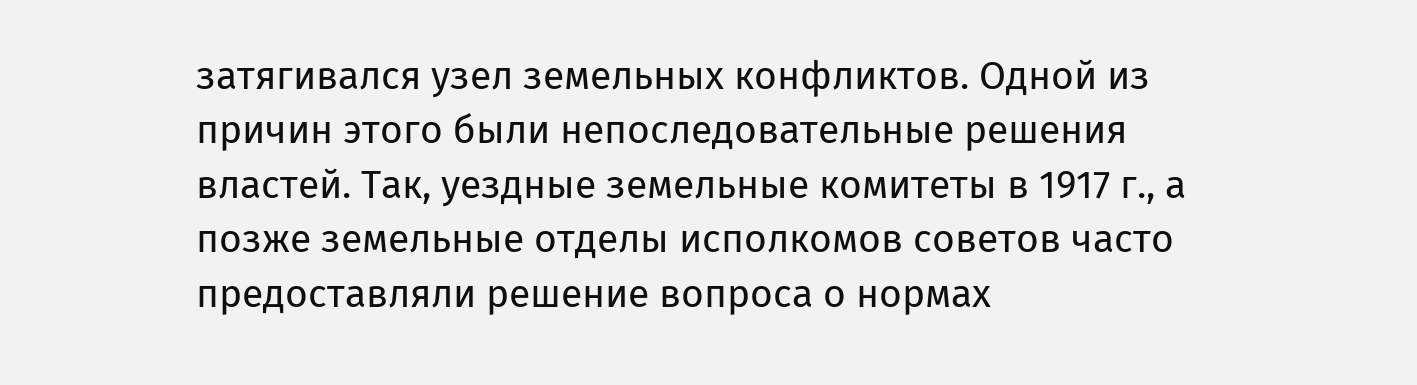затягивался узел земельных конфликтов. Одной из причин этого были непоследовательные решения властей. Так, уездные земельные комитеты в 1917 г., а позже земельные отделы исполкомов советов часто предоставляли решение вопроса о нормах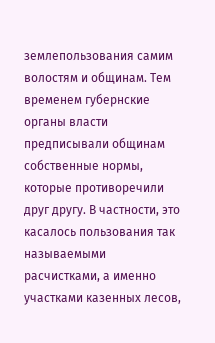землепользования самим волостям и общинам. Тем временем губернские органы власти предписывали общинам собственные нормы, которые противоречили друг другу. В частности, это касалось пользования так называемыми расчистками, а именно участками казенных лесов,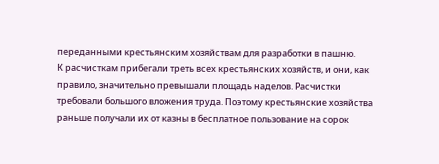переданными крестьянским хозяйствам для разработки в пашню.
К расчисткам прибегали треть всех крестьянских хозяйств, и они, как правило, значительно превышали площадь наделов. Расчистки требовали большого вложения труда. Поэтому крестьянские хозяйства раньше получали их от казны в бесплатное пользование на сорок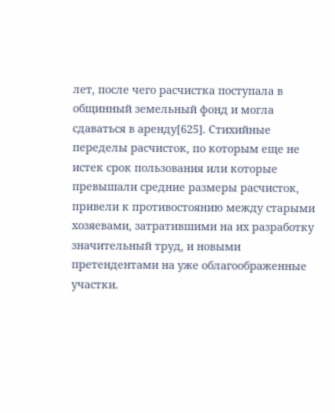лет, после чего расчистка поступала в общинный земельный фонд и могла сдаваться в аренду[625]. Стихийные переделы расчисток, по которым еще не истек срок пользования или которые превышали средние размеры расчисток, привели к противостоянию между старыми хозяевами, затратившими на их разработку значительный труд, и новыми претендентами на уже облагоображенные участки.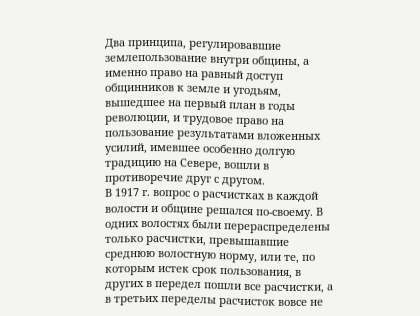Два принципа, регулировавшие землепользование внутри общины, а именно право на равный доступ общинников к земле и угодьям, вышедшее на первый план в годы революции, и трудовое право на пользование результатами вложенных усилий, имевшее особенно долгую традицию на Севере, вошли в противоречие друг с другом.
В 1917 г. вопрос о расчистках в каждой волости и общине решался по-своему. В одних волостях были перераспределены только расчистки, превышавшие среднюю волостную норму, или те, по которым истек срок пользования, в других в передел пошли все расчистки, а в третьих переделы расчисток вовсе не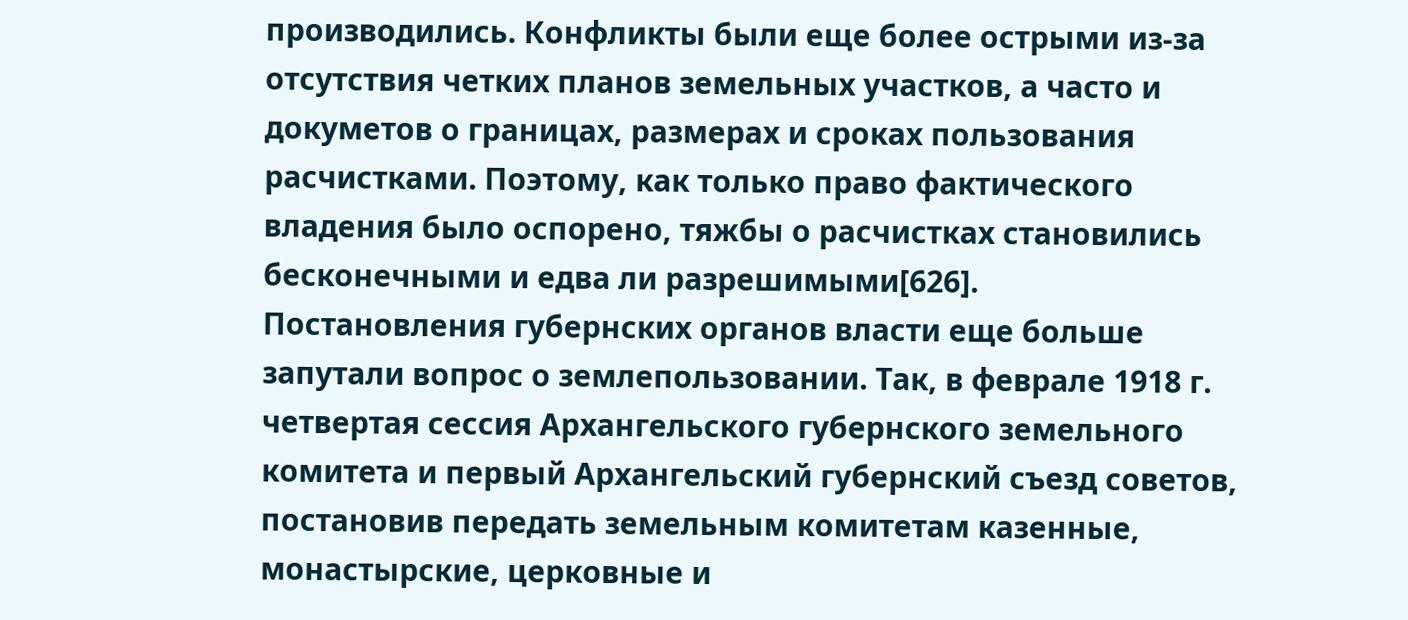производились. Конфликты были еще более острыми из-за отсутствия четких планов земельных участков, а часто и докуметов о границах, размерах и сроках пользования расчистками. Поэтому, как только право фактического владения было оспорено, тяжбы о расчистках становились бесконечными и едва ли разрешимыми[626].
Постановления губернских органов власти еще больше запутали вопрос о землепользовании. Так, в феврале 1918 г. четвертая сессия Архангельского губернского земельного комитета и первый Архангельский губернский съезд советов, постановив передать земельным комитетам казенные, монастырские, церковные и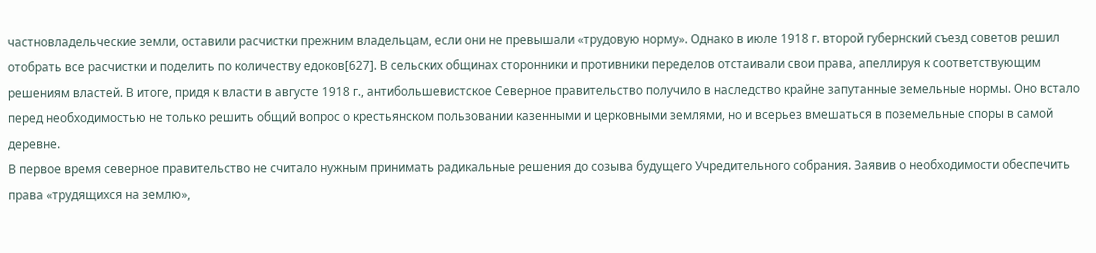частновладельческие земли, оставили расчистки прежним владельцам, если они не превышали «трудовую норму». Однако в июле 1918 г. второй губернский съезд советов решил отобрать все расчистки и поделить по количеству едоков[627]. В сельских общинах сторонники и противники переделов отстаивали свои права, апеллируя к соответствующим решениям властей. В итоге, придя к власти в августе 1918 г., антибольшевистское Северное правительство получило в наследство крайне запутанные земельные нормы. Оно встало перед необходимостью не только решить общий вопрос о крестьянском пользовании казенными и церковными землями, но и всерьез вмешаться в поземельные споры в самой деревне.
В первое время северное правительство не считало нужным принимать радикальные решения до созыва будущего Учредительного собрания. Заявив о необходимости обеспечить права «трудящихся на землю»,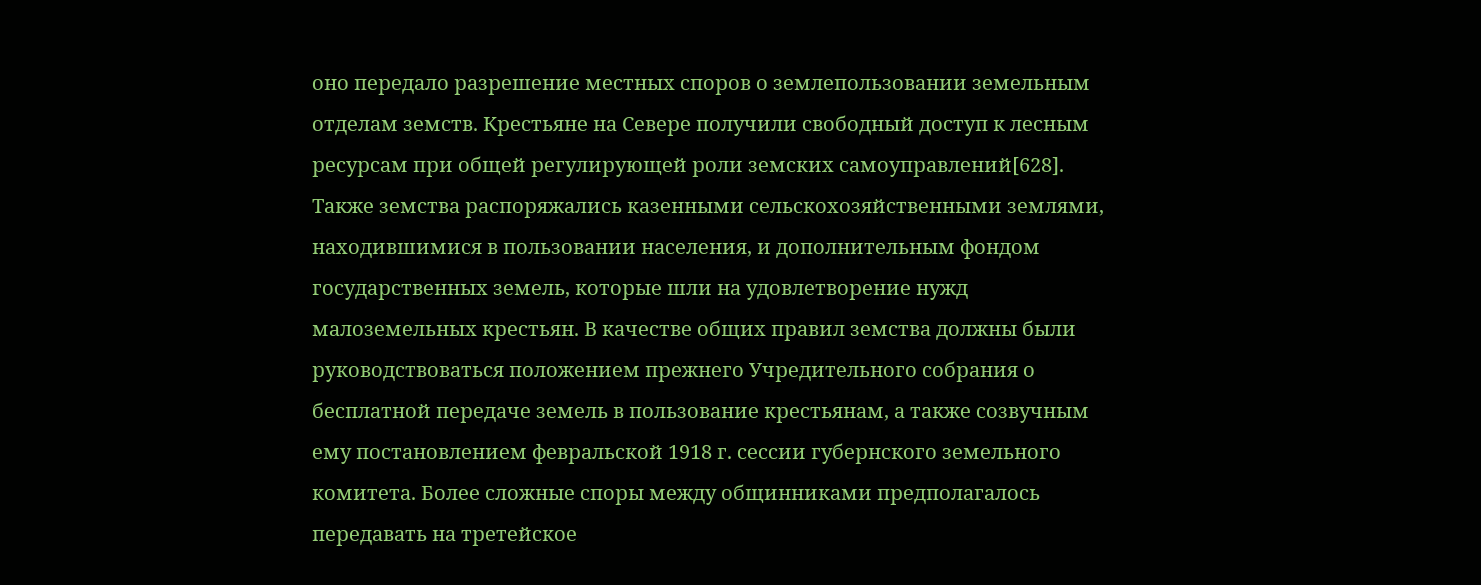оно передало разрешение местных споров о землепользовании земельным отделам земств. Крестьяне на Севере получили свободный доступ к лесным ресурсам при общей регулирующей роли земских самоуправлений[628]. Также земства распоряжались казенными сельскохозяйственными землями, находившимися в пользовании населения, и дополнительным фондом государственных земель, которые шли на удовлетворение нужд малоземельных крестьян. В качестве общих правил земства должны были руководствоваться положением прежнего Учредительного собрания о бесплатной передаче земель в пользование крестьянам, а также созвучным ему постановлением февральской 1918 г. сессии губернского земельного комитета. Более сложные споры между общинниками предполагалось передавать на третейское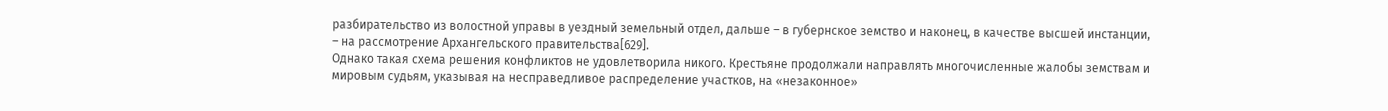разбирательство из волостной управы в уездный земельный отдел, дальше – в губернское земство и наконец, в качестве высшей инстанции, – на рассмотрение Архангельского правительства[629].
Однако такая схема решения конфликтов не удовлетворила никого. Крестьяне продолжали направлять многочисленные жалобы земствам и мировым судьям, указывая на несправедливое распределение участков, на «незаконное»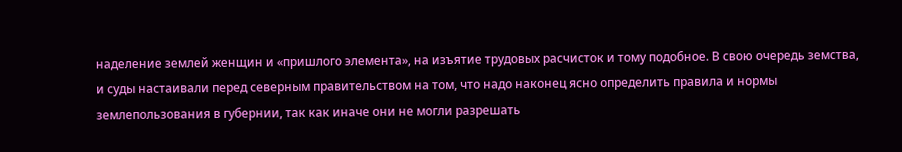наделение землей женщин и «пришлого элемента», на изъятие трудовых расчисток и тому подобное. В свою очередь земства, и суды настаивали перед северным правительством на том, что надо наконец ясно определить правила и нормы землепользования в губернии, так как иначе они не могли разрешать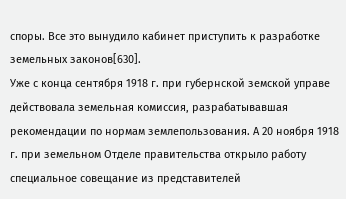споры. Все это вынудило кабинет приступить к разработке земельных законов[630].
Уже с конца сентября 1918 г. при губернской земской управе действовала земельная комиссия, разрабатывавшая рекомендации по нормам землепользования. А 20 ноября 1918 г. при земельном Отделе правительства открыло работу специальное совещание из представителей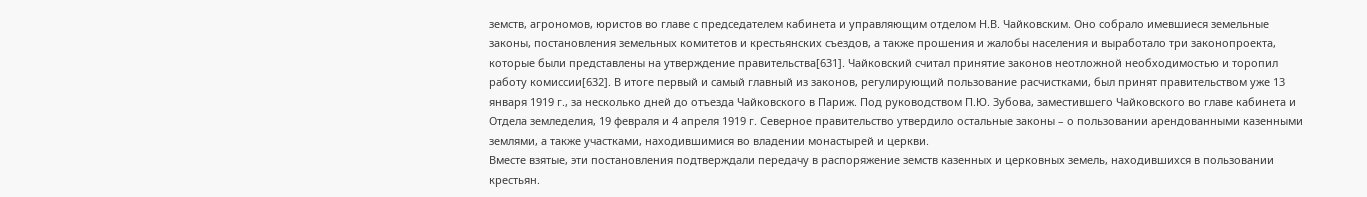земств, агрономов, юристов во главе с председателем кабинета и управляющим отделом Н.В. Чайковским. Оно собрало имевшиеся земельные законы, постановления земельных комитетов и крестьянских съездов, а также прошения и жалобы населения и выработало три законопроекта, которые были представлены на утверждение правительства[631]. Чайковский считал принятие законов неотложной необходимостью и торопил работу комиссии[632]. В итоге первый и самый главный из законов, регулирующий пользование расчистками, был принят правительством уже 13 января 1919 г., за несколько дней до отъезда Чайковского в Париж. Под руководством П.Ю. Зубова, заместившего Чайковского во главе кабинета и Отдела земледелия, 19 февраля и 4 апреля 1919 г. Северное правительство утвердило остальные законы – о пользовании арендованными казенными землями, а также участками, находившимися во владении монастырей и церкви.
Вместе взятые, эти постановления подтверждали передачу в распоряжение земств казенных и церковных земель, находившихся в пользовании крестьян.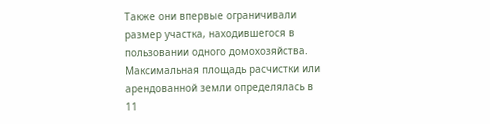Также они впервые ограничивали размер участка, находившегося в пользовании одного домохозяйства. Максимальная площадь расчистки или арендованной земли определялась в 11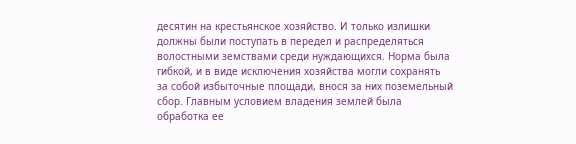десятин на крестьянское хозяйство. И только излишки должны были поступать в передел и распределяться волостными земствами среди нуждающихся. Норма была гибкой, и в виде исключения хозяйства могли сохранять за собой избыточные площади, внося за них поземельный сбор. Главным условием владения землей была обработка ее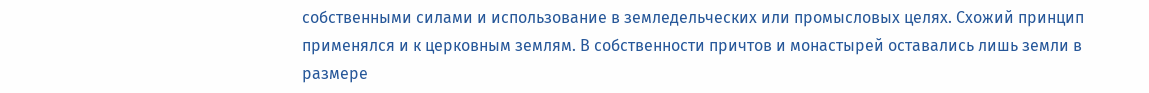собственными силами и использование в земледельческих или промысловых целях. Схожий принцип применялся и к церковным землям. В собственности причтов и монастырей оставались лишь земли в размере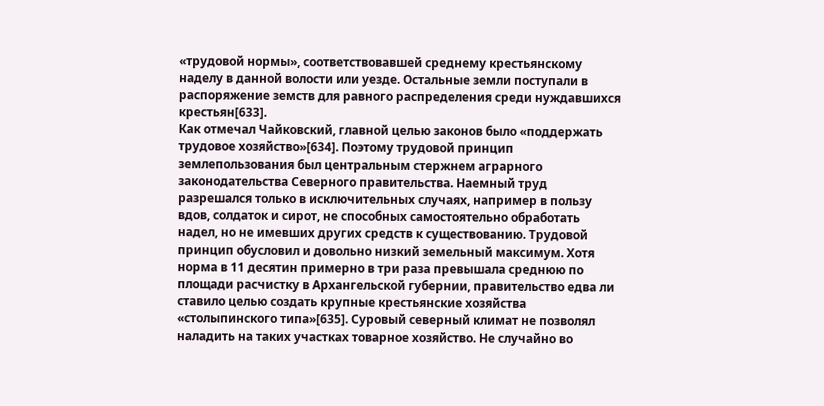«трудовой нормы», соответствовавшей среднему крестьянскому наделу в данной волости или уезде. Остальные земли поступали в распоряжение земств для равного распределения среди нуждавшихся крестьян[633].
Как отмечал Чайковский, главной целью законов было «поддержать трудовое хозяйство»[634]. Поэтому трудовой принцип землепользования был центральным стержнем аграрного законодательства Северного правительства. Наемный труд разрешался только в исключительных случаях, например в пользу вдов, солдаток и сирот, не способных самостоятельно обработать надел, но не имевших других средств к существованию. Трудовой принцип обусловил и довольно низкий земельный максимум. Хотя норма в 11 десятин примерно в три раза превышала среднюю по площади расчистку в Архангельской губернии, правительство едва ли ставило целью создать крупные крестьянские хозяйства «столыпинского типа»[635]. Суровый северный климат не позволял наладить на таких участках товарное хозяйство. Не случайно во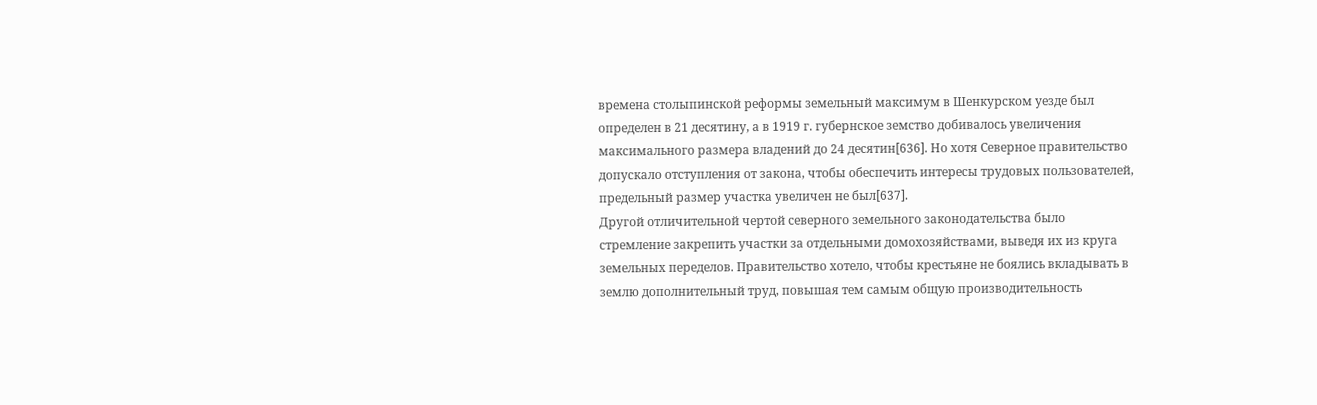времена столыпинской реформы земельный максимум в Шенкурском уезде был определен в 21 десятину, а в 1919 г. губернское земство добивалось увеличения максимального размера владений до 24 десятин[636]. Но хотя Северное правительство допускало отступления от закона, чтобы обеспечить интересы трудовых пользователей, предельный размер участка увеличен не был[637].
Другой отличительной чертой северного земельного законодательства было стремление закрепить участки за отдельными домохозяйствами, выведя их из круга земельных переделов. Правительство хотело, чтобы крестьяне не боялись вкладывать в землю дополнительный труд, повышая тем самым общую производительность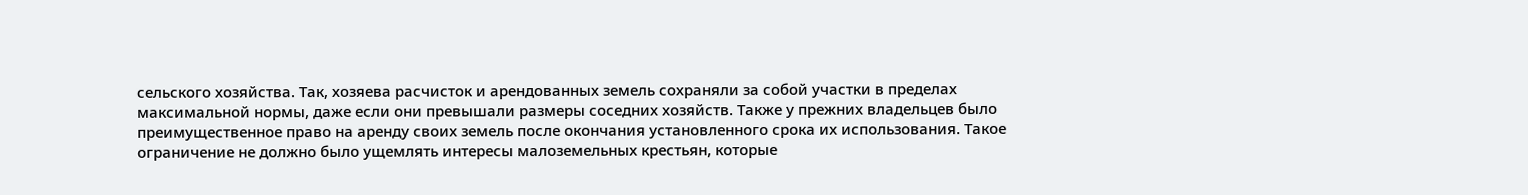сельского хозяйства. Так, хозяева расчисток и арендованных земель сохраняли за собой участки в пределах максимальной нормы, даже если они превышали размеры соседних хозяйств. Также у прежних владельцев было преимущественное право на аренду своих земель после окончания установленного срока их использования. Такое ограничение не должно было ущемлять интересы малоземельных крестьян, которые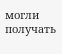могли получать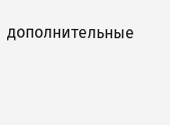дополнительные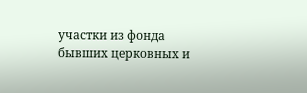участки из фонда бывших церковных и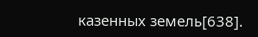казенных земель[638].